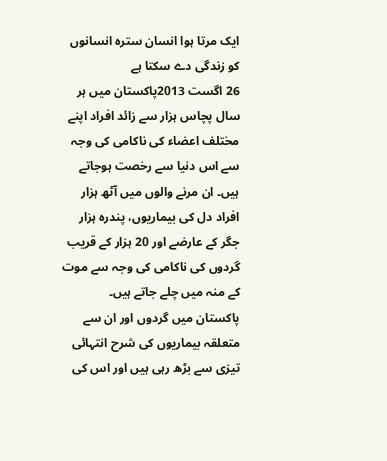ایک مرتا ہوا انسان سترہ انسانوں کو زندگی دے سکتا ہے
26 اگست 2013پاکستان میں ہر سال پچاس ہزار سے زائد افراد اپنے مختلف اعضاء کی ناکامی کی وجہ سے اس دنیا سے رخصت ہوجاتے ہیں۔ ان مرنے والوں میں آٹھ ہزار افراد دل کی بیماریوں، پندرہ ہزار جگر کے عارضے اور 20 ہزار کے قریب گردوں کی ناکامی کی وجہ سے موت کے منہ میں چلے جاتے ہیں۔
پاکستان میں گردوں اور ان سے متعلقہ بیماریوں کی شرح انتہائی تیزی سے بڑھ رہی ہیں اور اس کی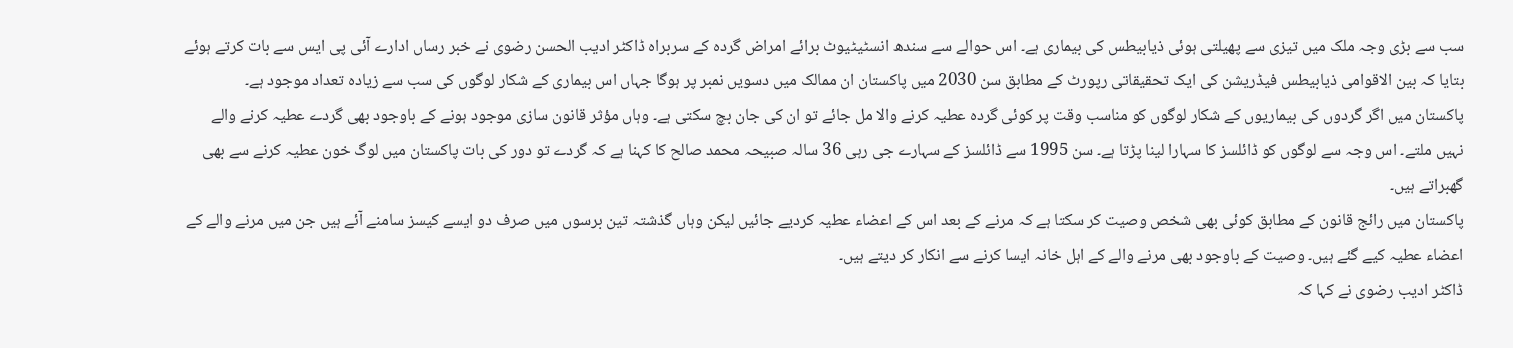سب سے بڑی وجہ ملک میں تیزی سے پھیلتی ہوئی ذیابیطس کی بیماری ہے۔ اس حوالے سے سندھ انسٹیٹیوٹ برائے امراض گردہ کے سربراہ ڈاکٹر ادیب الحسن رضوی نے خبر رساں ادارے آئی پی ایس سے بات کرتے ہوئے بتایا کہ بین الاقوامی ذیابیطس فیڈریشن کی ایک تحقیقاتی رپورٹ کے مطابق سن 2030 میں پاکستان ان ممالک میں دسویں نمبر پر ہوگا جہاں اس بیماری کے شکار لوگوں کی سب سے زیادہ تعداد موجود ہے۔
پاکستان میں اگر گردوں کی بیماریوں کے شکار لوگوں کو مناسب وقت پر کوئی گردہ عطیہ کرنے والا مل جائے تو ان کی جان بچ سکتی ہے۔ وہاں مؤثر قانون سازی موجود ہونے کے باوجود بھی گردے عطیہ کرنے والے نہیں ملتے۔ اس وجہ سے لوگوں کو ڈائلسز کا سہارا لینا پڑتا ہے۔ سن 1995 سے ڈائلسز کے سہارے جی رہی 36 سالہ صبیحہ محمد صالح کا کہنا ہے کہ گردے تو دور کی بات پاکستان میں لوگ خون عطیہ کرنے سے بھی گھبراتے ہیں۔
پاکستان میں رائج قانون کے مطابق کوئی بھی شخص وصیت کر سکتا ہے کہ مرنے کے بعد اس کے اعضاء عطیہ کردیے جائیں لیکن وہاں گذشتہ تین برسوں میں صرف دو ایسے کیسز سامنے آئے ہیں جن میں مرنے والے کے اعضاء عطیہ کیے گئے ہیں۔ وصیت کے باوجود بھی مرنے والے کے اہل خانہ ایسا کرنے سے انکار کر دیتے ہیں۔
ڈاکٹر ادیب رضوی نے کہا کہ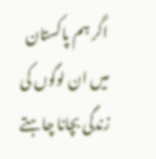اگر ہم پاکستان میں ان لوگوں کی زندگی بچانا چاہتے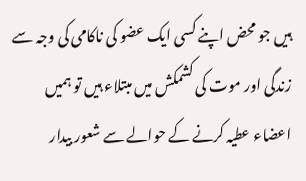ہیں جو محض اپنے کسی ایک عضو کی ناکامی کی وجہ سے زندگی اور موت کی کشمکش میں مبتلاء ہیں تو ہمیں اعضاء عطیہ کرنے کے حوالے سے شعور بیدار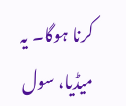کرنا ہوگا۔ یہ میڈیا، سول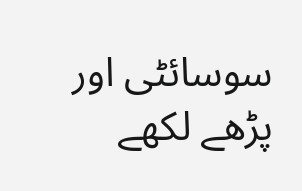سوسائٹی اور پڑھے لکھے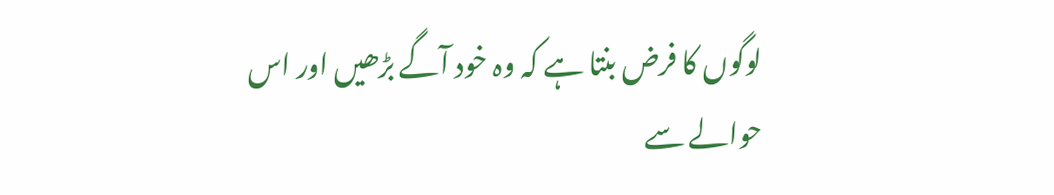لوگوں کا فرض بنتا ہے کہ وہ خود آگے بڑھیں اور اس حوالے سے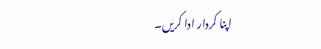اپنا کردار ادا کریں۔